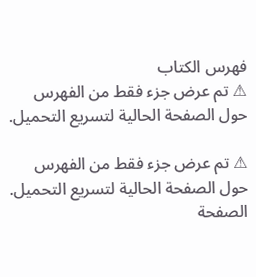فهرس الكتاب
⚠ تم عرض جزء فقط من الفهرس حول الصفحة الحالية لتسريع التحميل.

⚠ تم عرض جزء فقط من الفهرس حول الصفحة الحالية لتسريع التحميل.
الصفحة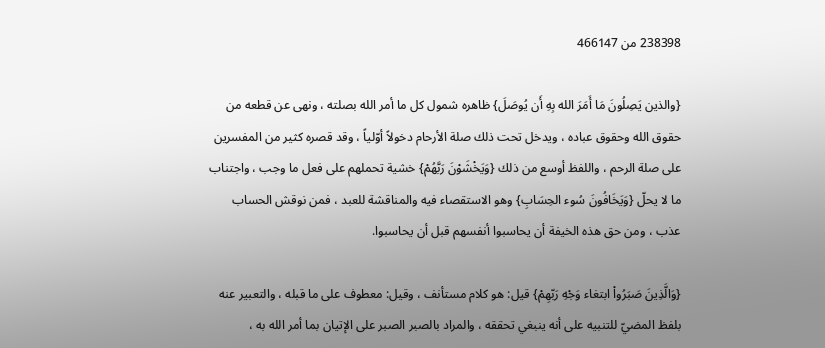238398 من 466147

{والذين يَصِلُونَ مَا أَمَرَ الله بِهِ أَن يُوصَلَ} ظاهره شمول كل ما أمر الله بصلته ، ونهى عن قطعه من حقوق الله وحقوق عباده ، ويدخل تحت ذلك صلة الأرحام دخولاً أوّلياً ، وقد قصره كثير من المفسرين على صلة الرحم ، واللفظ أوسع من ذلك {وَيَخْشَوْنَ رَبَّهُمْ} خشية تحملهم على فعل ما وجب ، واجتناب ما لا يحلّ {وَيَخَافُونَ سُوء الحِسَابِ} وهو الاستقصاء فيه والمناقشة للعبد ، فمن نوقش الحساب عذب ، ومن حق هذه الخيفة أن يحاسبوا أنفسهم قبل أن يحاسبوا.

{وَالَّذِينَ صَبَرُواْ ابتغاء وَجْهِ رَبّهِمْ} قيل: هو كلام مستأنف ، وقيل: معطوف على ما قبله ، والتعبير عنه بلفظ المضيّ للتنبيه على أنه ينبغي تحققه ، والمراد بالصبر الصبر على الإتيان بما أمر الله به ،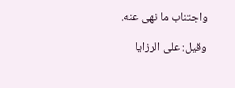واجتناب ما نهى عنه.

وقيل: على الرزايا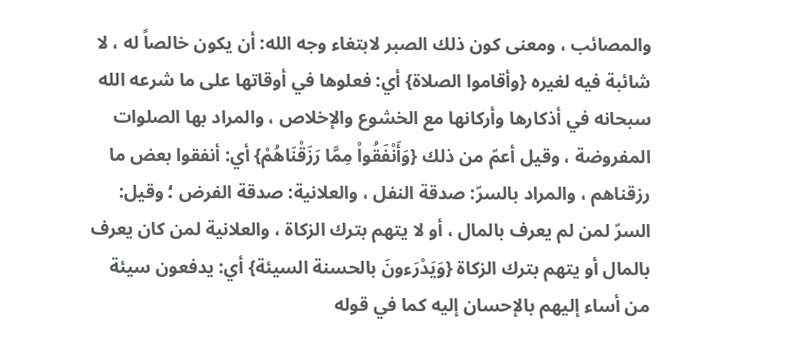والمصائب ، ومعنى كون ذلك الصبر لابتغاء وجه الله: أن يكون خالصاً له ، لا شائبة فيه لغيره {وأقاموا الصلاة} أي: فعلوها في أوقاتها على ما شرعه الله سبحانه في أذكارها وأركانها مع الخشوع والإخلاص ، والمراد بها الصلوات المفروضة ، وقيل أعمّ من ذلك {وَأَنْفَقُواْ مِمَّا رَزَقْنَاهُمْ} أي: أنفقوا بعض ما رزقناهم ، والمراد بالسرّ: صدقة النفل ، والعلانية: صدقة الفرض ؛ وقيل: السرّ لمن لم يعرف بالمال ، أو لا يتهم بترك الزكاة ، والعلانية لمن كان يعرف بالمال أو يتهم بترك الزكاة {وَيَدْرَءونَ بالحسنة السيئة} أي: يدفعون سيئة من أساء إليهم بالإحسان إليه كما في قوله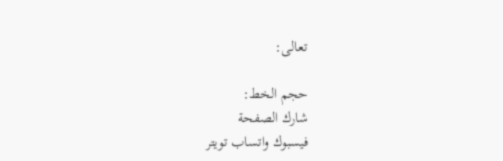تعالى:

حجم الخط:
شارك الصفحة
فيسبوك واتساب تويتر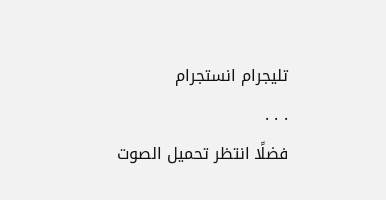تليجرام انستجرام
. . .
فضلًا انتظر تحميل الصوت